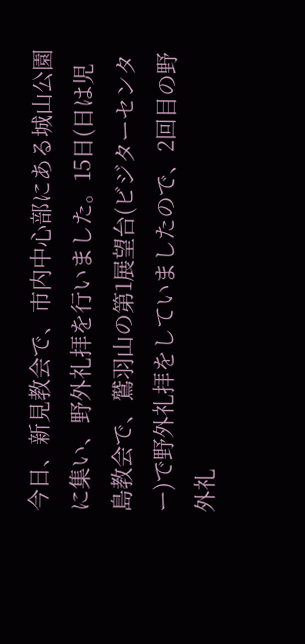今日、新見教会で、市内中心部にある城山公園に集い、野外礼拝を行いました。15日(日は児島教会で、鷲羽山の第1展望台(ビジターセンター)で野外礼拝をしていましたので、2回目の野外礼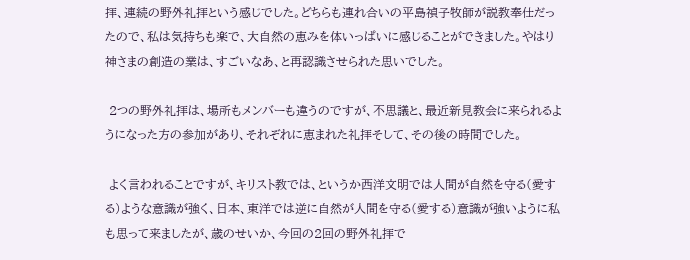拝、連続の野外礼拝という感じでした。どちらも連れ合いの平島禎子牧師が説教奉仕だったので、私は気持ちも楽で、大自然の恵みを体いっぱいに感じることができました。やはり神さまの創造の業は、すごいなあ、と再認識させられた思いでした。

 2つの野外礼拝は、場所もメンバーも違うのですが、不思議と、最近新見教会に来られるようになった方の参加があり、それぞれに恵まれた礼拝そして、その後の時間でした。

 よく言われることですが、キリスト教では、というか西洋文明では人間が自然を守る(愛する)ような意識が強く、日本、東洋では逆に自然が人間を守る(愛する)意識が強いように私も思って来ましたが、歳のせいか、今回の2回の野外礼拝で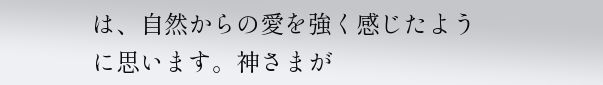は、自然からの愛を強く感じたように思います。神さまが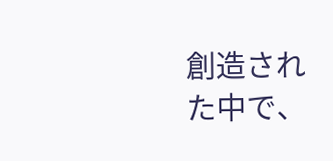創造された中で、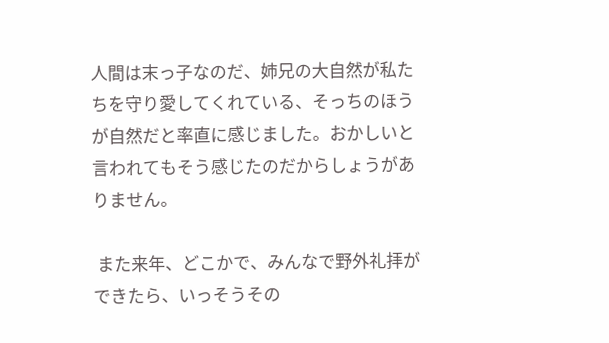人間は末っ子なのだ、姉兄の大自然が私たちを守り愛してくれている、そっちのほうが自然だと率直に感じました。おかしいと言われてもそう感じたのだからしょうがありません。

 また来年、どこかで、みんなで野外礼拝ができたら、いっそうその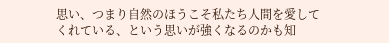思い、つまり自然のほうこそ私たち人間を愛してくれている、という思いが強くなるのかも知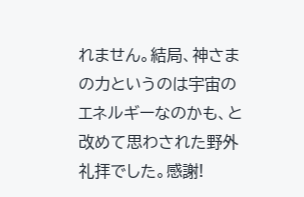れません。結局、神さまの力というのは宇宙のエネルギーなのかも、と改めて思わされた野外礼拝でした。感謝!